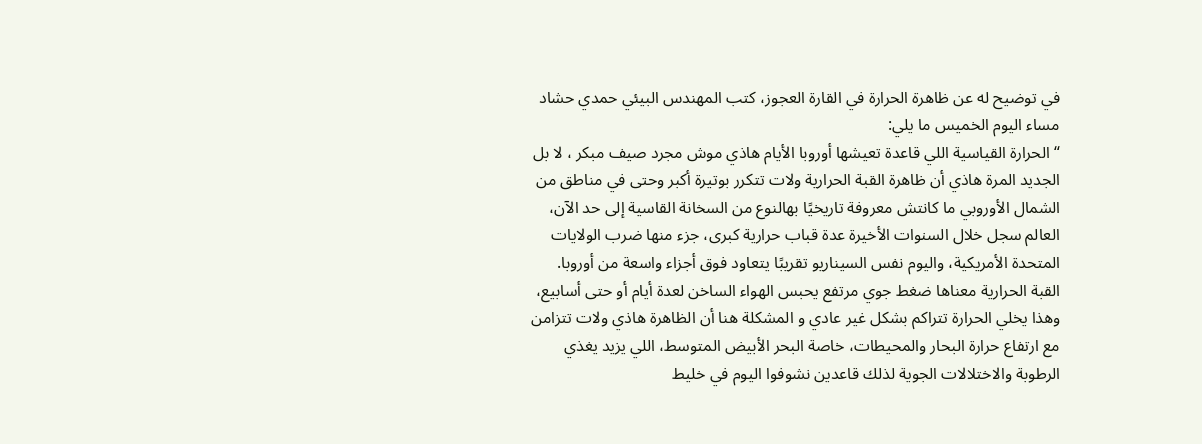في توضيح له عن ظاهرة الحرارة في القارة العجوز، كتب المهندس البيئي حمدي حشاد مساء اليوم الخميس ما يلي:
“الحرارة القياسية اللي قاعدة تعيشها أوروبا الأيام هاذي موش مجرد صيف مبكر ، لا بل الجديد المرة هاذي أن ظاهرة القبة الحرارية ولات تتكرر بوتيرة أكبر وحتى في مناطق من الشمال الأوروبي ما كانتش معروفة تاريخيًا بهالنوع من السخانة القاسية إلى حد الآن، العالم سجل خلال السنوات الأخيرة عدة قباب حرارية كبرى، جزء منها ضرب الولايات المتحدة الأمريكية، واليوم نفس السيناريو تقريبًا يتعاود فوق أجزاء واسعة من أوروبا.
القبة الحرارية معناها ضغط جوي مرتفع يحبس الهواء الساخن لعدة أيام أو حتى أسابيع، وهذا يخلي الحرارة تتراكم بشكل غير عادي و المشكلة هنا أن الظاهرة هاذي ولات تتزامن مع ارتفاع حرارة البحار والمحيطات، خاصة البحر الأبيض المتوسط، اللي يزيد يغذي الرطوبة والاختلالات الجوية لذلك قاعدين نشوفوا اليوم في خليط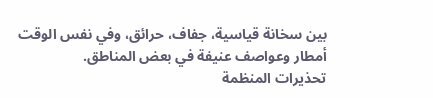بين سخانة قياسية، جفاف، حرائق، وفي نفس الوقت أمطار وعواصف عنيفة في بعض المناطق.
تحذيرات المنظمة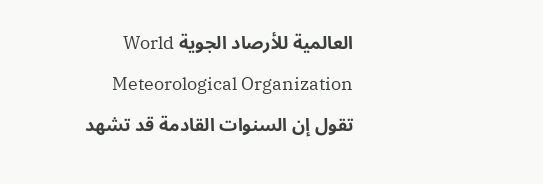العالمية للأرصاد الجوية World Meteorological Organization تقول إن السنوات القادمة قد تشهد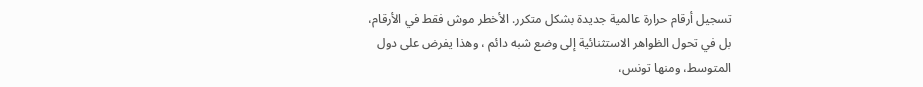تسجيل أرقام حرارة عالمية جديدة بشكل متكرر. الأخطر موش فقط في الأرقام، بل في تحول الظواهر الاستثنائية إلى وضع شبه دائم ، وهذا يفرض على دول المتوسط، ومنها تونس،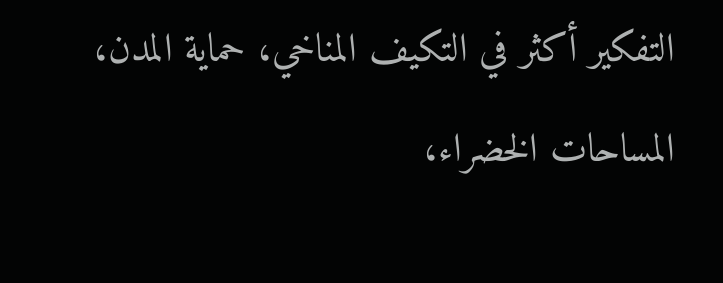التفكير أكثر في التكيف المناخي، حماية المدن، المساحات الخضراء،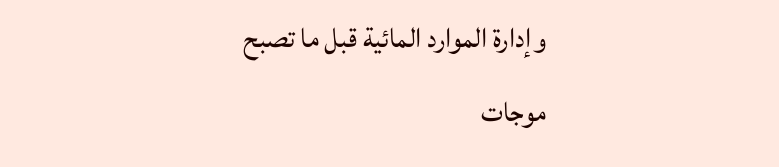وإدارة الموارد المائية قبل ما تصبح موجات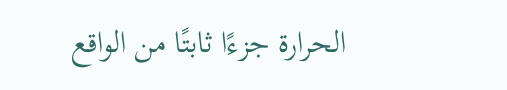الحرارة جزءًا ثابتًا من الواقع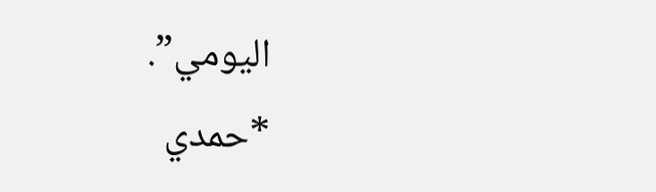اليومي”.
*حمدي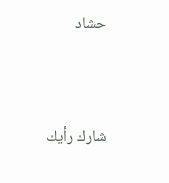حشاد



شارك رأيك